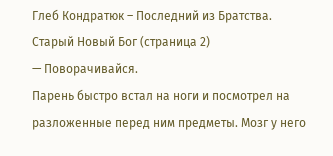Глеб Кондратюк – Последний из Братства. Старый Новый Бог (страница 2)
— Поворачивайся.
Парень быстро встал на ноги и посмотрел на разложенные перед ним предметы. Мозг у него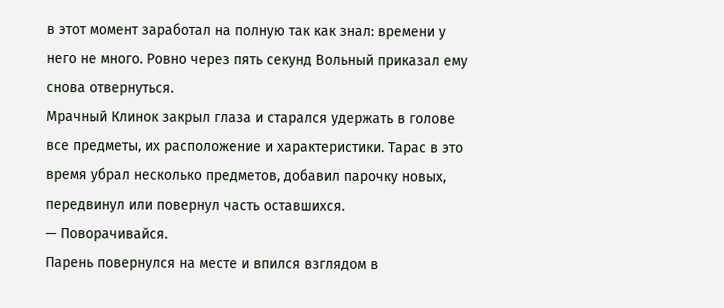в этот момент заработал на полную так как знал: времени у него не много. Ровно через пять секунд Вольный приказал ему снова отвернуться.
Мрачный Клинок закрыл глаза и старался удержать в голове все предметы, их расположение и характеристики. Тарас в это время убрал несколько предметов, добавил парочку новых, передвинул или повернул часть оставшихся.
— Поворачивайся.
Парень повернулся на месте и впился взглядом в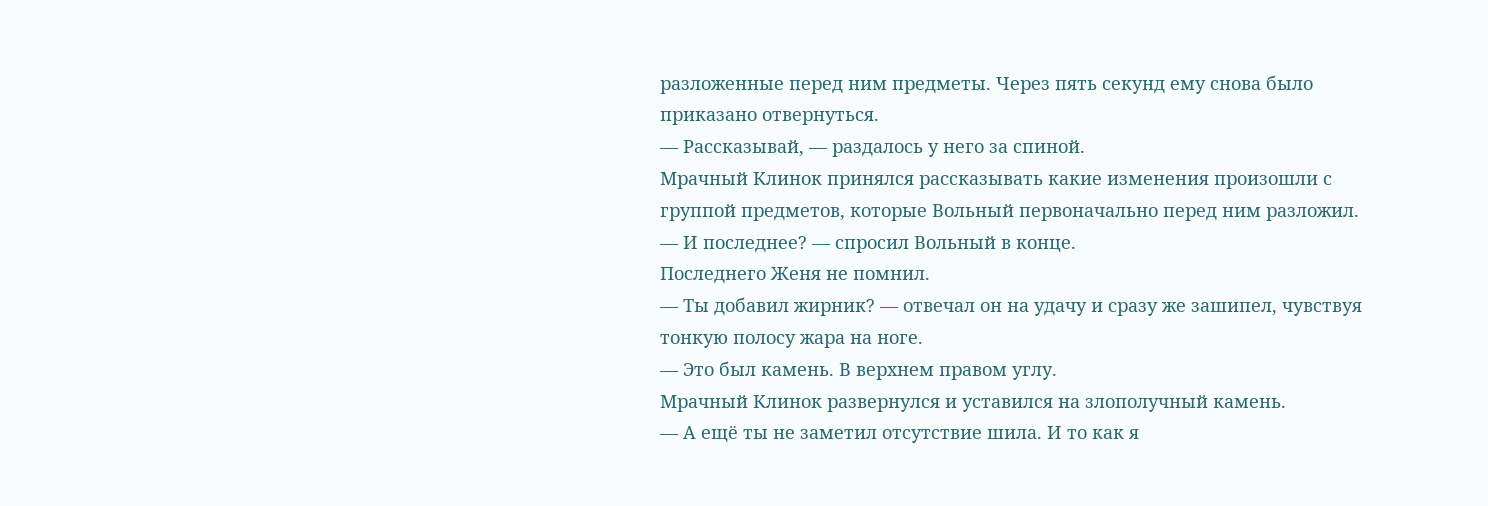разложенные перед ним предметы. Через пять секунд ему снова было приказано отвернуться.
— Рассказывай, — раздалось у него за спиной.
Мрачный Клинок принялся рассказывать какие изменения произошли с группой предметов, которые Вольный первоначально перед ним разложил.
— И последнее? — спросил Вольный в конце.
Последнего Женя не помнил.
— Ты добавил жирник? — отвечал он на удачу и сразу же зашипел, чувствуя тонкую полосу жара на ноге.
— Это был камень. В верхнем правом углу.
Мрачный Клинок развернулся и уставился на злополучный камень.
— А ещё ты не заметил отсутствие шила. И то как я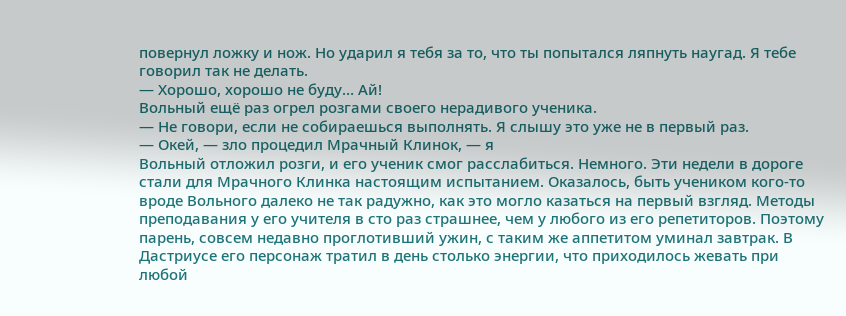повернул ложку и нож. Но ударил я тебя за то, что ты попытался ляпнуть наугад. Я тебе говорил так не делать.
— Хорошо, хорошо не буду… Ай!
Вольный ещё раз огрел розгами своего нерадивого ученика.
— Не говори, если не собираешься выполнять. Я слышу это уже не в первый раз.
— Окей, — зло процедил Мрачный Клинок, — я
Вольный отложил розги, и его ученик смог расслабиться. Немного. Эти недели в дороге стали для Мрачного Клинка настоящим испытанием. Оказалось, быть учеником кого-то вроде Вольного далеко не так радужно, как это могло казаться на первый взгляд. Методы преподавания у его учителя в сто раз страшнее, чем у любого из его репетиторов. Поэтому парень, совсем недавно проглотивший ужин, с таким же аппетитом уминал завтрак. В Дастриусе его персонаж тратил в день столько энергии, что приходилось жевать при любой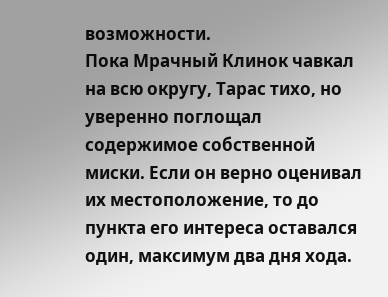возможности.
Пока Мрачный Клинок чавкал на всю округу, Тарас тихо, но уверенно поглощал содержимое собственной миски. Если он верно оценивал их местоположение, то до пункта его интереса оставался один, максимум два дня хода.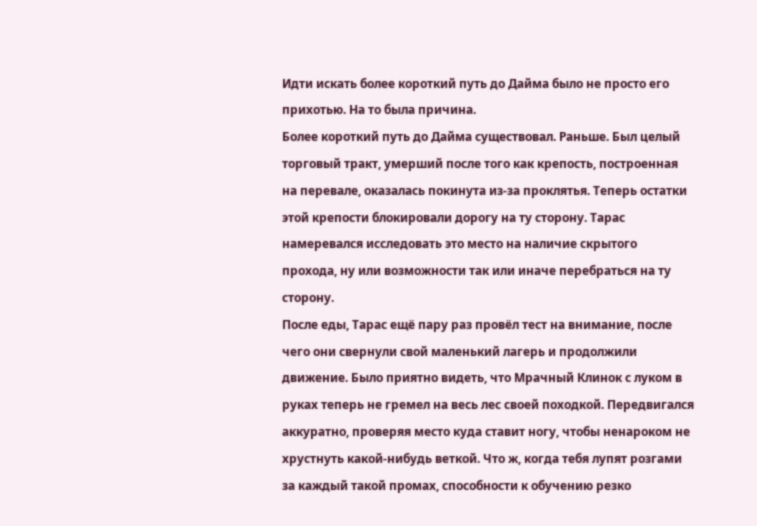Идти искать более короткий путь до Дайма было не просто его прихотью. На то была причина.
Более короткий путь до Дайма существовал. Раньше. Был целый торговый тракт, умерший после того как крепость, построенная на перевале, оказалась покинута из-за проклятья. Теперь остатки этой крепости блокировали дорогу на ту сторону. Тарас намеревался исследовать это место на наличие скрытого прохода, ну или возможности так или иначе перебраться на ту сторону.
После еды, Тарас ещё пару раз провёл тест на внимание, после чего они свернули свой маленький лагерь и продолжили движение. Было приятно видеть, что Мрачный Клинок с луком в руках теперь не гремел на весь лес своей походкой. Передвигался аккуратно, проверяя место куда ставит ногу, чтобы ненароком не хрустнуть какой-нибудь веткой. Что ж, когда тебя лупят розгами за каждый такой промах, способности к обучению резко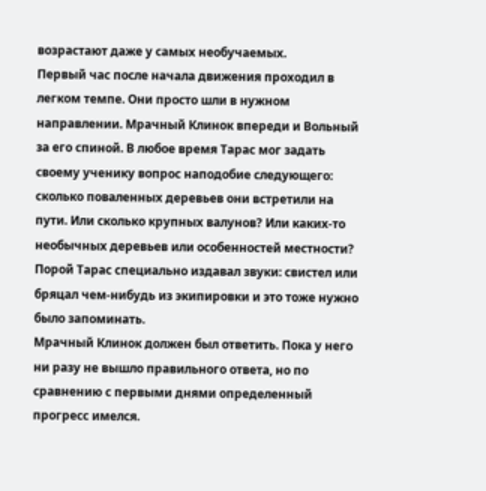возрастают даже у самых необучаемых.
Первый час после начала движения проходил в легком темпе. Они просто шли в нужном направлении. Мрачный Клинок впереди и Вольный за его спиной. В любое время Тарас мог задать своему ученику вопрос наподобие следующего: сколько поваленных деревьев они встретили на пути. Или сколько крупных валунов? Или каких-то необычных деревьев или особенностей местности? Порой Тарас специально издавал звуки: свистел или бряцал чем-нибудь из экипировки и это тоже нужно было запоминать.
Мрачный Клинок должен был ответить. Пока у него ни разу не вышло правильного ответа, но по сравнению с первыми днями определенный прогресс имелся.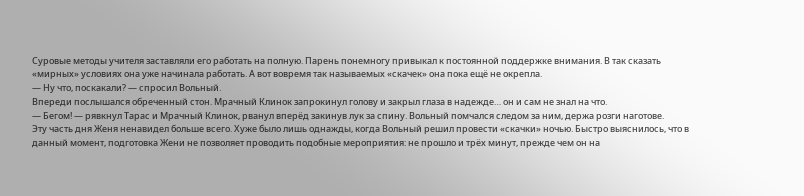Суровые методы учителя заставляли его работать на полную. Парень понемногу привыкал к постоянной поддержке внимания. В так сказать «мирных» условиях она уже начинала работать. А вот вовремя так называемых «скачек» она пока ещё не окрепла.
— Ну что, поскакали? — спросил Вольный.
Впереди послышался обреченный стон. Мрачный Клинок запрокинул голову и закрыл глаза в надежде… он и сам не знал на что.
— Бегом! — рявкнул Тарас и Мрачный Клинок, рванул вперёд закинув лук за спину. Вольный помчался следом за ним, держа розги наготове.
Эту часть дня Женя ненавидел больше всего. Хуже было лишь однажды, когда Вольный решил провести «скачки» ночью. Быстро выяснилось, что в данный момент, подготовка Жени не позволяет проводить подобные мероприятия: не прошло и трёх минут, прежде чем он на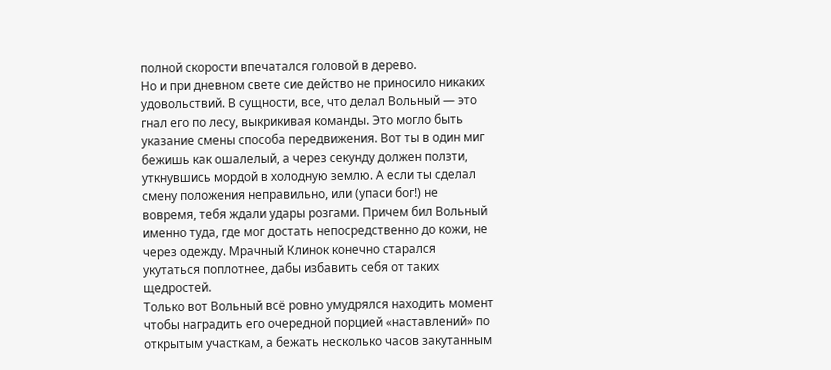полной скорости впечатался головой в дерево.
Но и при дневном свете сие действо не приносило никаких удовольствий. В сущности, все, что делал Вольный — это гнал его по лесу, выкрикивая команды. Это могло быть указание смены способа передвижения. Вот ты в один миг бежишь как ошалелый, а через секунду должен ползти, уткнувшись мордой в холодную землю. А если ты сделал смену положения неправильно, или (упаси бог!) не вовремя, тебя ждали удары розгами. Причем бил Вольный именно туда, где мог достать непосредственно до кожи, не через одежду. Мрачный Клинок конечно старался укутаться поплотнее, дабы избавить себя от таких щедростей.
Только вот Вольный всё ровно умудрялся находить момент чтобы наградить его очередной порцией «наставлений» по открытым участкам, а бежать несколько часов закутанным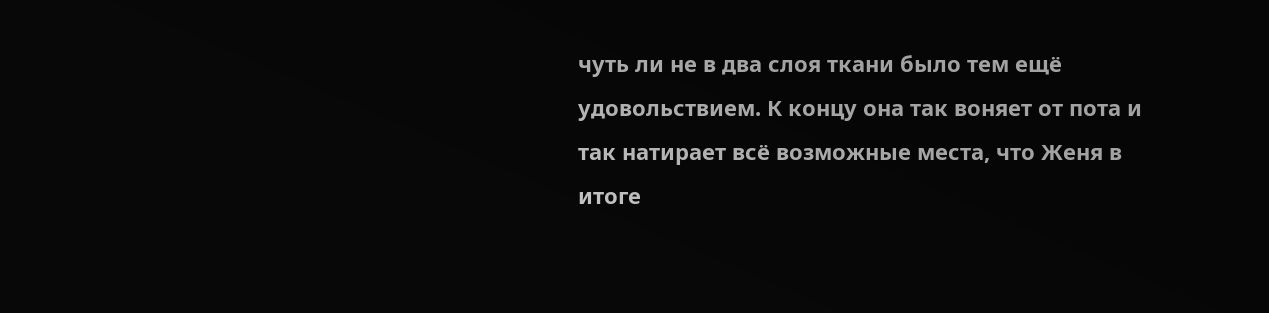чуть ли не в два слоя ткани было тем ещё удовольствием. К концу она так воняет от пота и так натирает всё возможные места, что Женя в итоге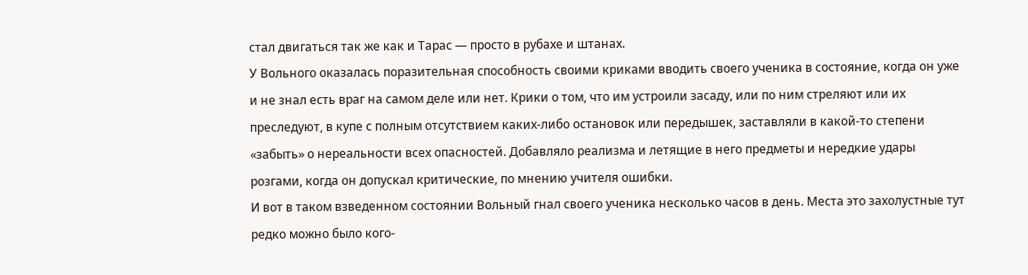стал двигаться так же как и Тарас — просто в рубахе и штанах.
У Вольного оказалась поразительная способность своими криками вводить своего ученика в состояние, когда он уже и не знал есть враг на самом деле или нет. Крики о том, что им устроили засаду, или по ним стреляют или их преследуют, в купе с полным отсутствием каких-либо остановок или передышек, заставляли в какой-то степени «забыть» о нереальности всех опасностей. Добавляло реализма и летящие в него предметы и нередкие удары розгами, когда он допускал критические, по мнению учителя ошибки.
И вот в таком взведенном состоянии Вольный гнал своего ученика несколько часов в день. Места это захолустные тут редко можно было кого-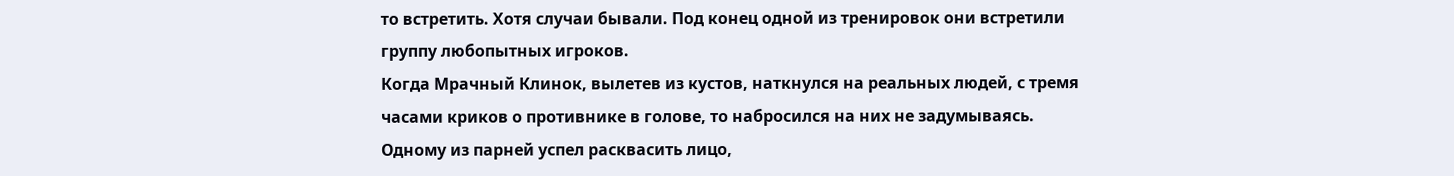то встретить. Хотя случаи бывали. Под конец одной из тренировок они встретили группу любопытных игроков.
Когда Мрачный Клинок, вылетев из кустов, наткнулся на реальных людей, с тремя часами криков о противнике в голове, то набросился на них не задумываясь. Одному из парней успел расквасить лицо,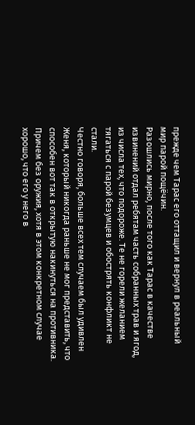прежде чем Тарас его оттащил и вернул в реальный мир парой пощёчин.
Разошлись мирно, после того как Тарас в качестве извинений отдал ребятам часть собранных трав и ягод, из числа тех, что подороже. Те не горели желанием тягаться с парой безумцев и обострять конфликт не стали.
Честно говоря, больше всех тем случаем был удивлен Женя, который никогда раньше не мог представить, что способен вот так в открытую накинуться на противника. Причем без оружия, хотя в этом конкретном случае хорошо, что его у него в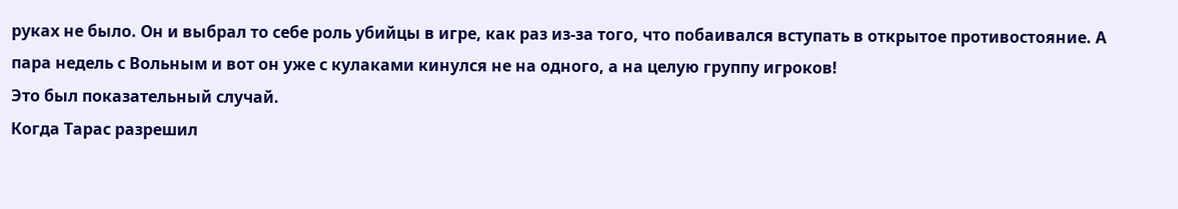руках не было. Он и выбрал то себе роль убийцы в игре, как раз из-за того, что побаивался вступать в открытое противостояние. А пара недель с Вольным и вот он уже с кулаками кинулся не на одного, а на целую группу игроков!
Это был показательный случай.
Когда Тарас разрешил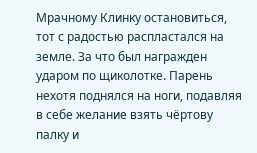Мрачному Клинку остановиться, тот с радостью распластался на земле. За что был награжден ударом по щиколотке. Парень нехотя поднялся на ноги, подавляя в себе желание взять чёртову палку и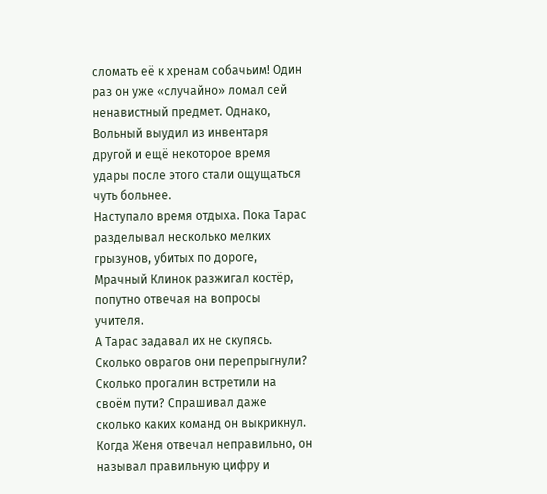сломать её к хренам собачьим! Один раз он уже «случайно» ломал сей ненавистный предмет. Однако, Вольный выудил из инвентаря другой и ещё некоторое время удары после этого стали ощущаться чуть больнее.
Наступало время отдыха. Пока Тарас разделывал несколько мелких грызунов, убитых по дороге, Мрачный Клинок разжигал костёр, попутно отвечая на вопросы учителя.
А Тарас задавал их не скупясь. Сколько оврагов они перепрыгнули? Сколько прогалин встретили на своём пути? Спрашивал даже сколько каких команд он выкрикнул. Когда Женя отвечал неправильно, он называл правильную цифру и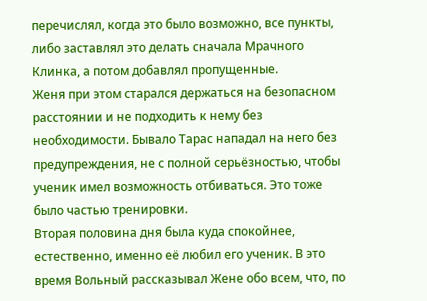перечислял, когда это было возможно, все пункты, либо заставлял это делать сначала Мрачного Клинка, а потом добавлял пропущенные.
Женя при этом старался держаться на безопасном расстоянии и не подходить к нему без необходимости. Бывало Тарас нападал на него без предупреждения, не с полной серьёзностью, чтобы ученик имел возможность отбиваться. Это тоже было частью тренировки.
Вторая половина дня была куда спокойнее, естественно, именно её любил его ученик. В это время Вольный рассказывал Жене обо всем, что, по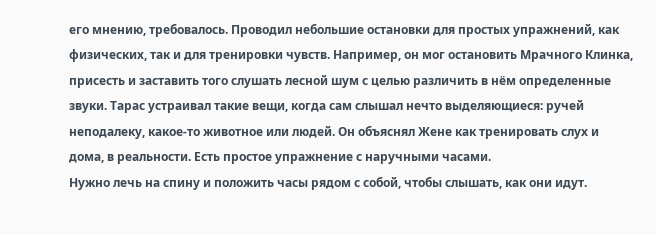его мнению, требовалось. Проводил небольшие остановки для простых упражнений, как физических, так и для тренировки чувств. Например, он мог остановить Мрачного Клинка, присесть и заставить того слушать лесной шум с целью различить в нём определенные звуки. Тарас устраивал такие вещи, когда сам слышал нечто выделяющиеся: ручей неподалеку, какое-то животное или людей. Он объяснял Жене как тренировать слух и дома, в реальности. Есть простое упражнение с наручными часами.
Нужно лечь на спину и положить часы рядом с собой, чтобы слышать, как они идут.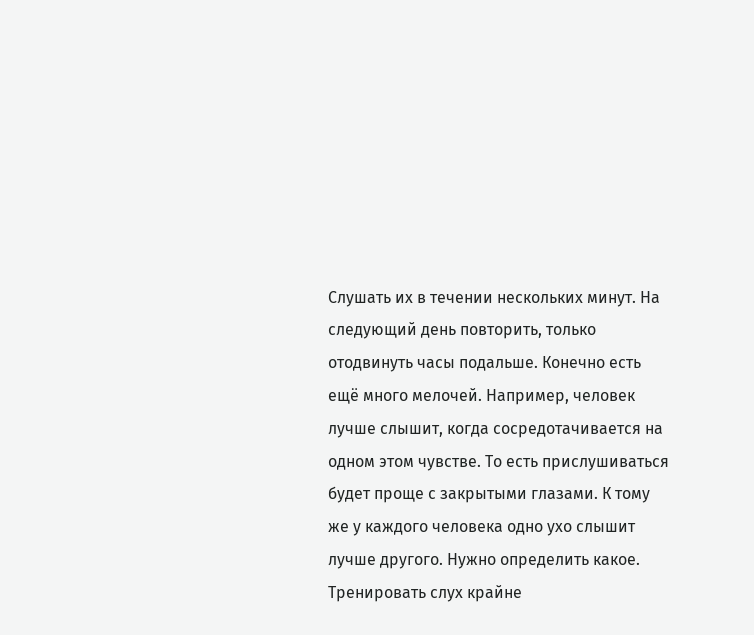Слушать их в течении нескольких минут. На следующий день повторить, только отодвинуть часы подальше. Конечно есть ещё много мелочей. Например, человек лучше слышит, когда сосредотачивается на одном этом чувстве. То есть прислушиваться будет проще с закрытыми глазами. К тому же у каждого человека одно ухо слышит лучше другого. Нужно определить какое. Тренировать слух крайне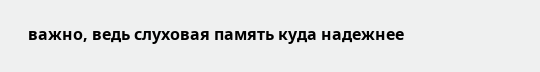важно, ведь слуховая память куда надежнее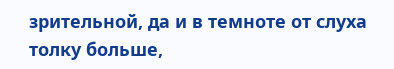зрительной, да и в темноте от слуха толку больше,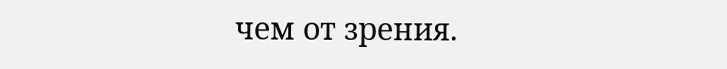чем от зрения.